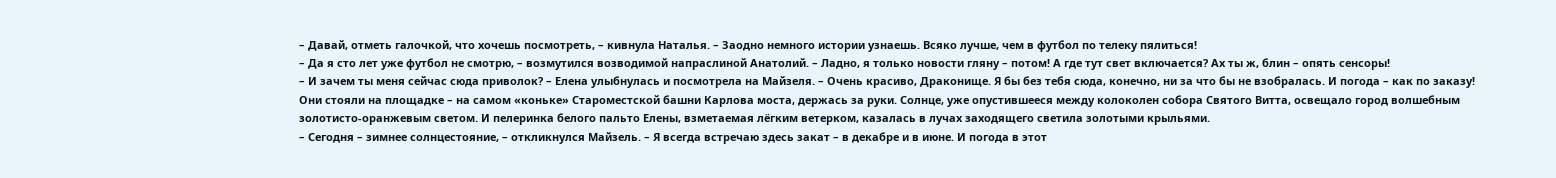– Давай, отметь галочкой, что хочешь посмотреть, – кивнула Наталья. – Заодно немного истории узнаешь. Всяко лучше, чем в футбол по телеку пялиться!
– Да я сто лет уже футбол не смотрю, – возмутился возводимой напраслиной Анатолий. – Ладно, я только новости гляну – потом! А где тут свет включается? Ах ты ж, блин – опять сенсоры!
– И зачем ты меня сейчас сюда приволок? – Елена улыбнулась и посмотрела на Майзеля. – Очень красиво, Драконище. Я бы без тебя сюда, конечно, ни за что бы не взобралась. И погода – как по заказу!
Они стояли на площадке – на самом «коньке» Староместской башни Карлова моста, держась за руки. Солнце, уже опустившееся между колоколен собора Святого Витта, освещало город волшебным золотисто-оранжевым светом. И пелеринка белого пальто Елены, взметаемая лёгким ветерком, казалась в лучах заходящего светила золотыми крыльями.
– Сегодня – зимнее солнцестояние, – откликнулся Майзель. – Я всегда встречаю здесь закат – в декабре и в июне. И погода в этот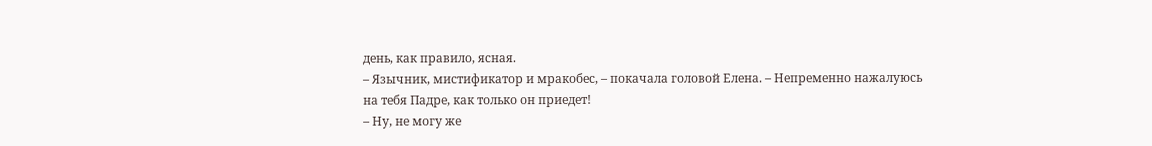день, как правило, ясная.
– Язычник, мистификатор и мракобес, – покачала головой Елена. – Непременно нажалуюсь на тебя Падре, как только он приедет!
– Ну, не могу же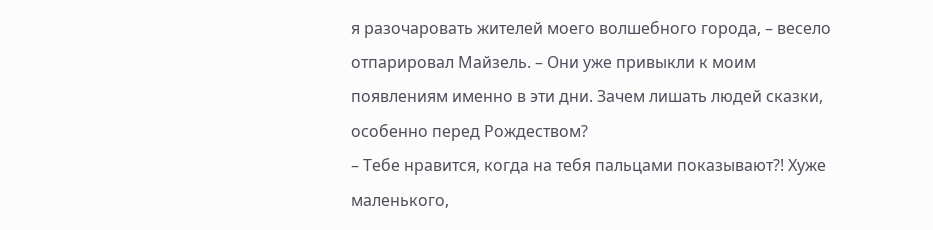я разочаровать жителей моего волшебного города, – весело отпарировал Майзель. – Они уже привыкли к моим появлениям именно в эти дни. Зачем лишать людей сказки, особенно перед Рождеством?
– Тебе нравится, когда на тебя пальцами показывают?! Хуже маленького,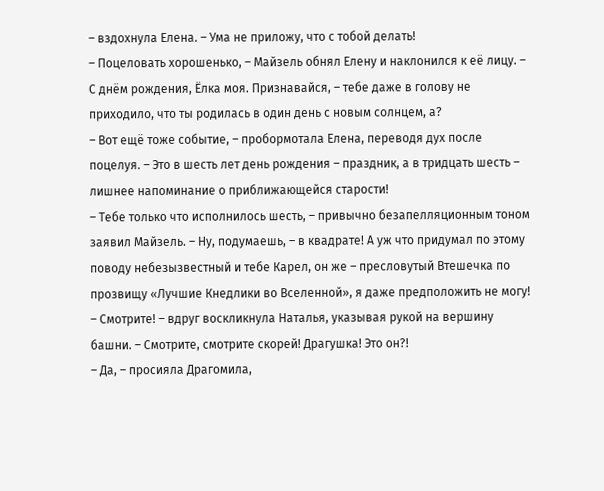– вздохнула Елена. – Ума не приложу, что с тобой делать!
– Поцеловать хорошенько, – Майзель обнял Елену и наклонился к её лицу. – С днём рождения, Ёлка моя. Признавайся, – тебе даже в голову не приходило, что ты родилась в один день с новым солнцем, а?
– Вот ещё тоже событие, – пробормотала Елена, переводя дух после поцелуя. – Это в шесть лет день рождения – праздник, а в тридцать шесть – лишнее напоминание о приближающейся старости!
– Тебе только что исполнилось шесть, – привычно безапелляционным тоном заявил Майзель. – Ну, подумаешь, – в квадрате! А уж что придумал по этому поводу небезызвестный и тебе Карел, он же – пресловутый Втешечка по прозвищу «Лучшие Кнедлики во Вселенной», я даже предположить не могу!
– Смотрите! – вдруг воскликнула Наталья, указывая рукой на вершину башни. – Смотрите, смотрите скорей! Драгушка! Это он?!
– Да, – просияла Драгомила,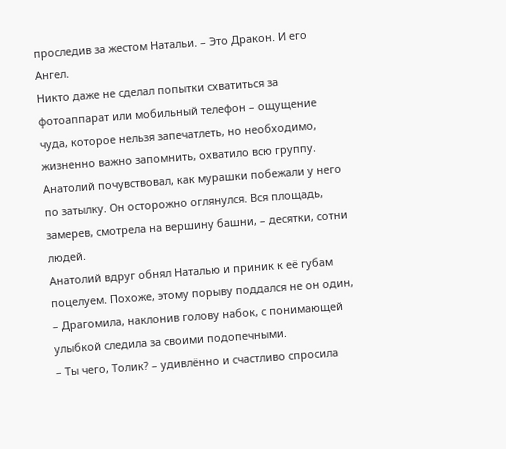проследив за жестом Натальи. – Это Дракон. И его Ангел.
Никто даже не сделал попытки схватиться за фотоаппарат или мобильный телефон – ощущение чуда, которое нельзя запечатлеть, но необходимо, жизненно важно запомнить, охватило всю группу. Анатолий почувствовал, как мурашки побежали у него по затылку. Он осторожно оглянулся. Вся площадь, замерев, смотрела на вершину башни, – десятки, сотни людей.
Анатолий вдруг обнял Наталью и приник к её губам поцелуем. Похоже, этому порыву поддался не он один, – Драгомила, наклонив голову набок, с понимающей улыбкой следила за своими подопечными.
– Ты чего, Толик? – удивлённо и счастливо спросила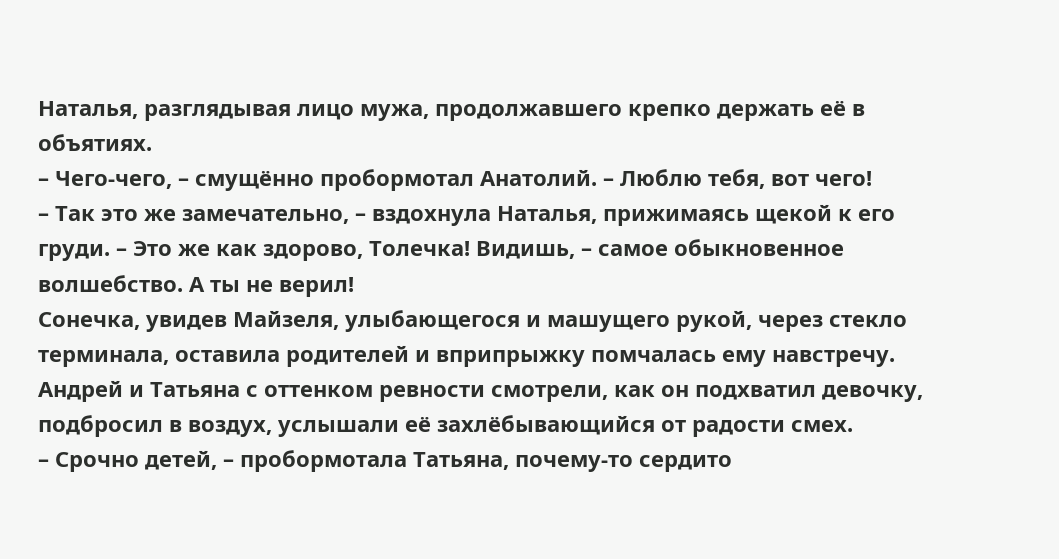Наталья, разглядывая лицо мужа, продолжавшего крепко держать её в объятиях.
– Чего-чего, – смущённо пробормотал Анатолий. – Люблю тебя, вот чего!
– Так это же замечательно, – вздохнула Наталья, прижимаясь щекой к его груди. – Это же как здорово, Толечка! Видишь, – самое обыкновенное волшебство. А ты не верил!
Сонечка, увидев Майзеля, улыбающегося и машущего рукой, через стекло терминала, оставила родителей и вприпрыжку помчалась ему навстречу. Андрей и Татьяна с оттенком ревности смотрели, как он подхватил девочку, подбросил в воздух, услышали её захлёбывающийся от радости смех.
– Срочно детей, – пробормотала Татьяна, почему-то сердито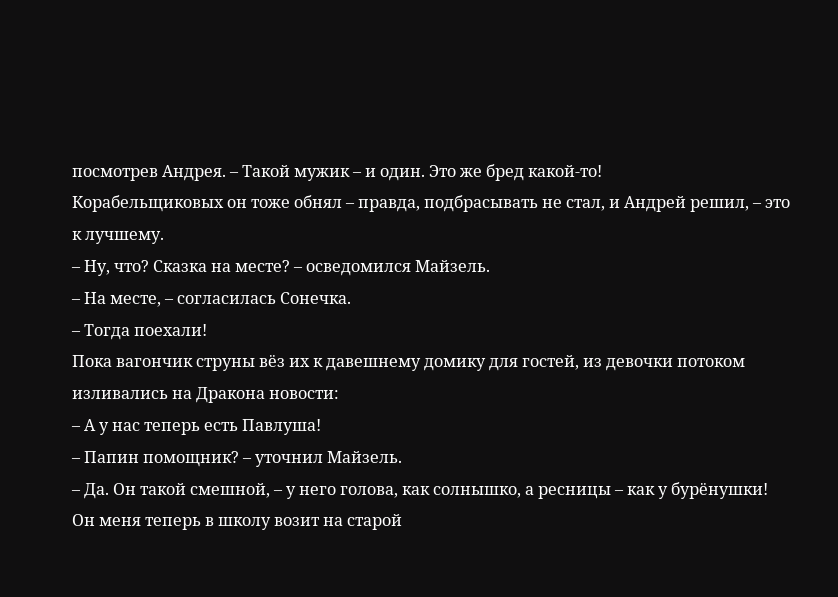посмотрев Андрея. – Такой мужик – и один. Это же бред какой-то!
Корабельщиковых он тоже обнял – правда, подбрасывать не стал, и Андрей решил, – это к лучшему.
– Ну, что? Сказка на месте? – осведомился Майзель.
– На месте, – согласилась Сонечка.
– Тогда поехали!
Пока вагончик струны вёз их к давешнему домику для гостей, из девочки потоком изливались на Дракона новости:
– А у нас теперь есть Павлуша!
– Папин помощник? – уточнил Майзель.
– Да. Он такой смешной, – у него голова, как солнышко, а ресницы – как у бурёнушки! Он меня теперь в школу возит на старой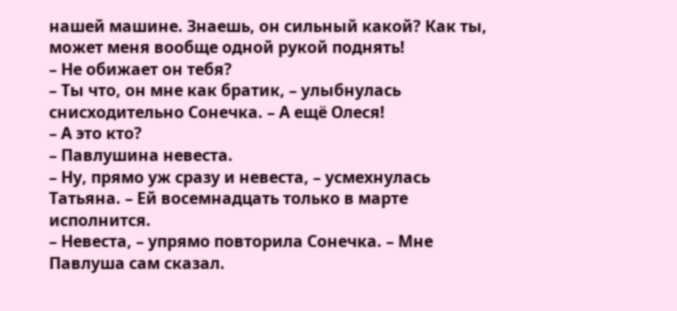нашей машине. Знаешь, он сильный какой? Как ты, может меня вообще одной рукой поднять!
– Не обижает он тебя?
– Ты что, он мне как братик, – улыбнулась снисходительно Сонечка. – А ещё Олеся!
– А это кто?
– Павлушина невеста.
– Ну, прямо уж сразу и невеста, – усмехнулась Татьяна. – Ей восемнадцать только в марте исполнится.
– Невеста, – упрямо повторила Сонечка. – Мне Павлуша сам сказал.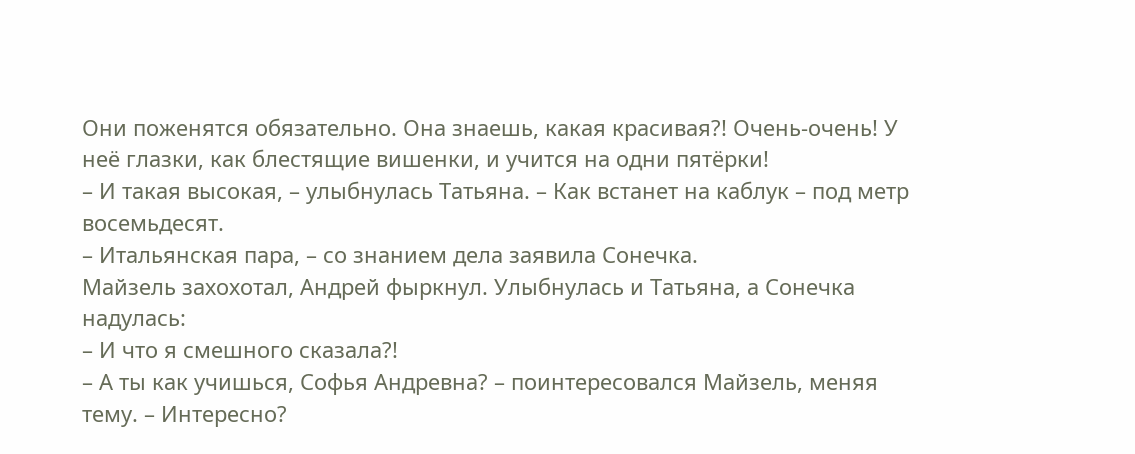Они поженятся обязательно. Она знаешь, какая красивая?! Очень-очень! У неё глазки, как блестящие вишенки, и учится на одни пятёрки!
– И такая высокая, – улыбнулась Татьяна. – Как встанет на каблук – под метр восемьдесят.
– Итальянская пара, – со знанием дела заявила Сонечка.
Майзель захохотал, Андрей фыркнул. Улыбнулась и Татьяна, а Сонечка надулась:
– И что я смешного сказала?!
– А ты как учишься, Софья Андревна? – поинтересовался Майзель, меняя тему. – Интересно?